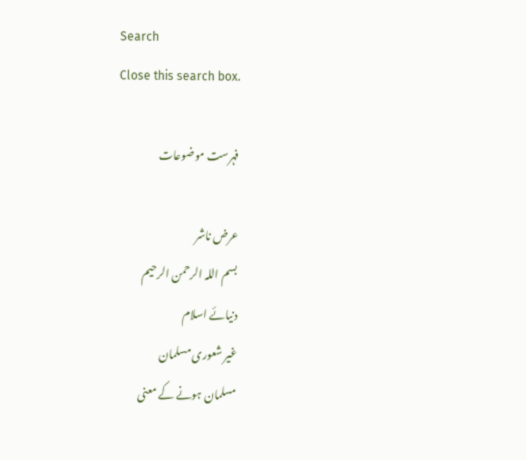Search
Close this search box.

فہرست موضوعات

عرض ناشر
بسم اللہ الرحمن الرحیم
دنیائے اسلام
غیر شعوری مسلمان
مسلمان ہونے کے معنی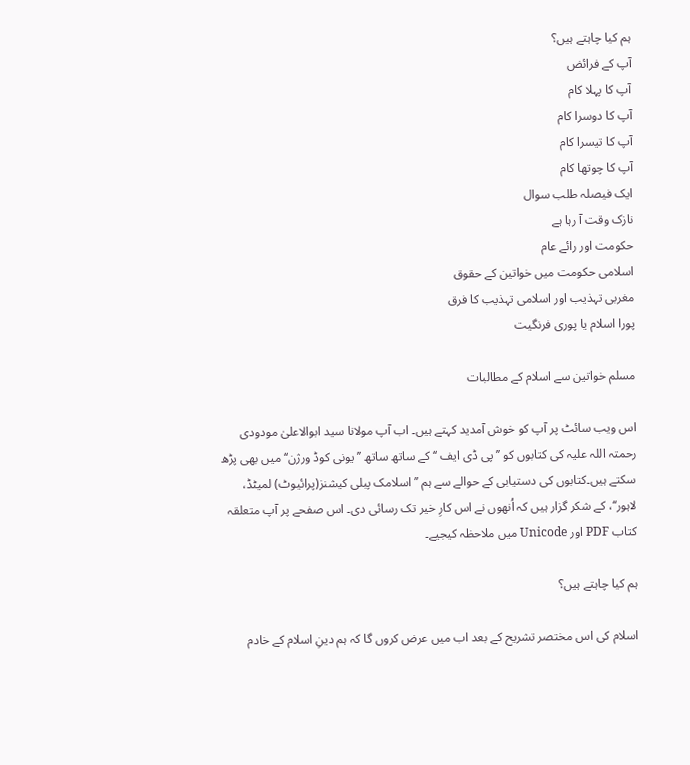ہم کیا چاہتے ہیں؟
آپ کے فرائض
آپ کا پہلا کام
آپ کا دوسرا کام
آپ کا تیسرا کام
آپ کا چوتھا کام
ایک فیصلہ طلب سوال
نازک وقت آ رہا ہے
حکومت اور رائے عام
اسلامی حکومت میں خواتین کے حقوق
مغربی تہذیب اور اسلامی تہذیب کا فرق
پورا اسلام یا پوری فرنگیت

مسلم خواتین سے اسلام کے مطالبات

اس ویب سائٹ پر آپ کو خوش آمدید کہتے ہیں۔ اب آپ مولانا سید ابوالاعلیٰ مودودی رحمتہ اللہ علیہ کی کتابوں کو ’’پی ڈی ایف ‘‘ کے ساتھ ساتھ ’’یونی کوڈ ورژن‘‘ میں بھی پڑھ سکتے ہیں۔کتابوں کی دستیابی کے حوالے سے ہم ’’اسلامک پبلی کیشنز(پرائیوٹ) لمیٹڈ، لاہور‘‘، کے شکر گزار ہیں کہ اُنھوں نے اس کارِ خیر تک رسائی دی۔ اس صفحے پر آپ متعلقہ کتاب PDF اور Unicode میں ملاحظہ کیجیے۔

ہم کیا چاہتے ہیں؟

اسلام کی اس مختصر تشریح کے بعد اب میں عرض کروں گا کہ ہم دینِ اسلام کے خادم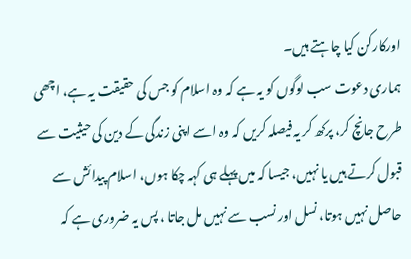اورکارکن کیا چاہتے ہیں۔
ہماری دعوت سب لوگوں کو یہ ہے کہ وہ اسلام کو جس کی حقیقت یہ ہے، اچھی طرح جانچ کر، پرکھ کر یہ فیصلہ کریں کہ وہ اسے اپنی زندگی کے دین کی حیثیت سے قبول کرتے ہیں یا نہیں، جیسا کہ میں پہلے ہی کہہ چکا ہوں، اسلام پیدائش سے حاصل نہیں ہوتا، نسل اور نسب سے نہیں مل جاتا ، پس یہ ضروری ہے کہ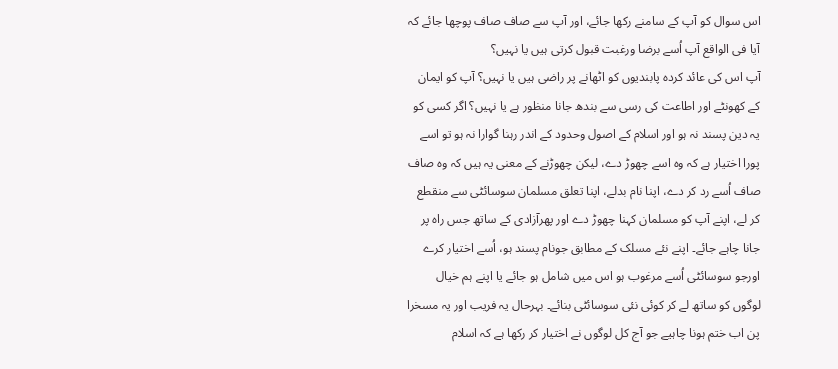اس سوال کو آپ کے سامنے رکھا جائے، اور آپ سے صاف صاف پوچھا جائے کہ آیا فی الواقع آپ اُسے برضا ورغبت قبول کرتی ہیں یا نہیں؟
آپ اس کی عائد کردہ پابندیوں کو اٹھانے پر راضی ہیں یا نہیں؟ آپ کو ایمان کے کھونٹے اور اطاعت کی رسی سے بندھ جانا منظور ہے یا نہیں؟ اگر کسی کو یہ دین پسند نہ ہو اور اسلام کے اصول وحدود کے اندر رہنا گوارا نہ ہو تو اسے پورا اختیار ہے کہ وہ اسے چھوڑ دے، لیکن چھوڑنے کے معنی یہ ہیں کہ وہ صاف صاف اُسے رد کر دے، اپنا نام بدلے، اپنا تعلق مسلمان سوسائٹی سے منقطع کر لے، اپنے آپ کو مسلمان کہنا چھوڑ دے اور پھرآزادی کے ساتھ جس راہ پر جانا چاہے جائے۔ اپنے نئے مسلک کے مطابق جونام پسند ہو، اُسے اختیار کرے اورجو سوسائٹی اُسے مرغوب ہو اس میں شامل ہو جائے یا اپنے ہم خیال لوگوں کو ساتھ لے کر کوئی نئی سوسائٹی بنائے۔ بہرحال یہ فریب اور یہ مسخرا پن اب ختم ہونا چاہیے جو آج کل لوگوں نے اختیار کر رکھا ہے کہ اسلام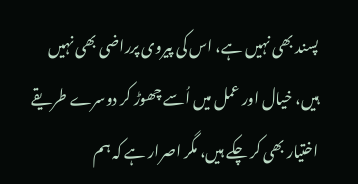پسند بھی نہیں ہے، اس کی پیروی پرراضی بھی نہیں ہیں، خیال اور عمل میں اُسے چھوڑ کر دوسرے طریقے اختیار بھی کر چکے ہیں، مگر اصرار ہے کہ ہم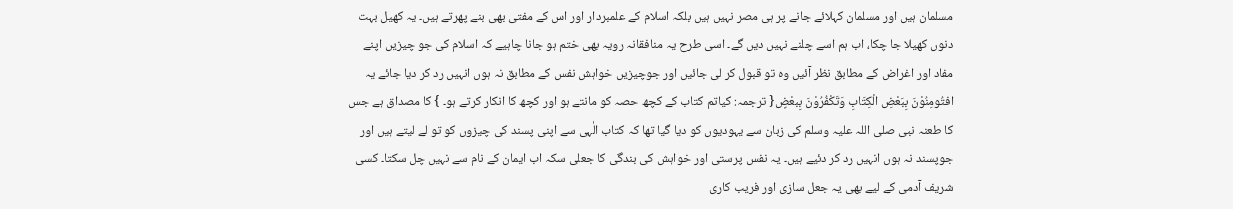مسلمان ہیں اور مسلمان کہلائے جانے پر ہی مصر نہیں ہیں بلکہ اسلام کے علمبردار اور اس کے مفتی بھی بنے پھرتے ہیں۔ یہ کھیل بہت دنوں کھیلا جا چکا، اب ہم اسے چلنے نہیں دیں گے۔ اسی طرح یہ منافقانہ رویہ بھی ختم ہو جانا چاہیے کہ اسلام کی جو چیزیں اپنے مفاد اور اغراض کے مطابق نظر آئیں وہ تو قبول کر لی جائیں اور جوچیزیں خواہش نفس کے مطابق نہ ہوں انہیں رد کر دیا جائے یہ افتُومِنُوْنَ بِبَعْضِ الْکِتَابِ وَتَکْفُرُوْنَ بِبعْضٍ{ ترجمہ: کیاتم کتاب کے کچھ حصہ کو مانتے ہو اور کچھ کا انکار کرتے ہو۔ } کا مصداق ہے جس کا طعنہ نبی صلی اللہ علیہ وسلم کی زبان سے یہودیوں کو دیا گیا تھا کہ کتاب الٰہی سے اپنی پسند کی چیزوں کو تو لے لیتے ہیں اور جوپسند نہ ہوں انہیں رد کر دئیے ہیں۔ یہ نفس پرستی اور خواہش کی بندگی کا جعلی سکہ اب ایمان کے نام سے نہیں چل سکتا۔ کسی شریف آدمی کے لیے بھی یہ جعل سازی اور فریب کاری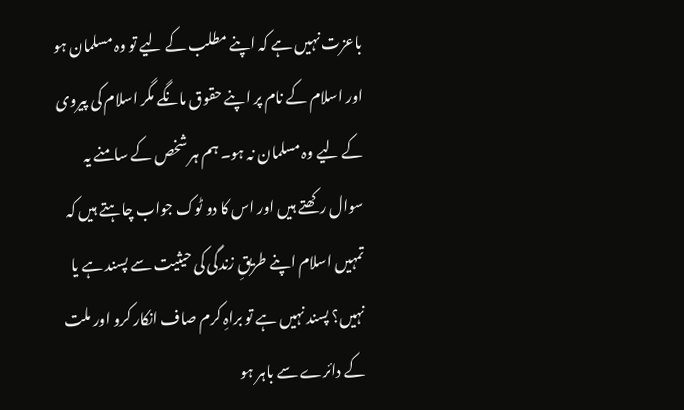باعزت نہیں ہے کہ اپنے مطلب کے لیے تو وہ مسلمان ہو اور اسلام کے نام پر اپنے حقوق مانگے مگر اسلام کی پیروی کے لیے وہ مسلمان نہ ہو۔ ہم ہر شخص کے سامنے یہ سوال رکھتے ہیں اور اس کا دو ٹوک جواب چاہتے ہیں کہ تمہیں اسلام اپنے طریقِ زندگی کی حیثیت سے پسند ہے یا نہیں؟ پسند نہیں ہے تو براہِ کرم صاف انکار کرو اور ملت کے دائرے سے باہر ہو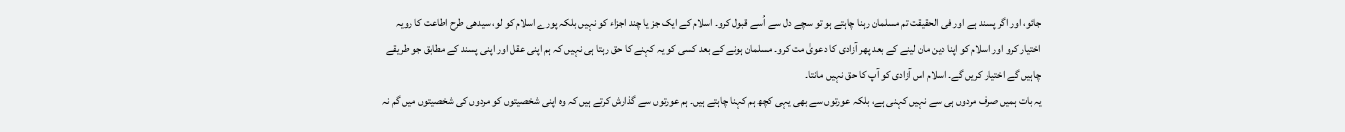جائو، اور اگر پسند ہے اور فی الحقیقت تم مسلمان رہنا چاہتے ہو تو سچے دل سے اُسے قبول کرو۔ اسلام کے ایک جز یا چند اجزاء کو نہیں بلکہ پورے اسلام کو لو، سیدھی طرح اطاعت کا رویہ اختیار کرو اور اسلام کو اپنا دین مان لینے کے بعد پھر آزادی کا دعویٰ مت کرو۔ مسلمان ہونے کے بعد کسی کو یہ کہنے کا حق رہتا ہی نہیں کہ ہم اپنی عقل اور اپنی پسند کے مطابق جو طریقے چاہیں گے اختیار کریں گے۔ اسلام اس آزادی کو آپ کا حق نہیں مانتا۔
یہ بات ہمیں صرف مردوں ہی سے نہیں کہنی ہے، بلکہ عورتوں سے بھی یہی کچھ ہم کہنا چاہتے ہیں۔ ہم عورتوں سے گذارش کرتے ہیں کہ وہ اپنی شخصیتوں کو مردوں کی شخصیتوں میں گم نہ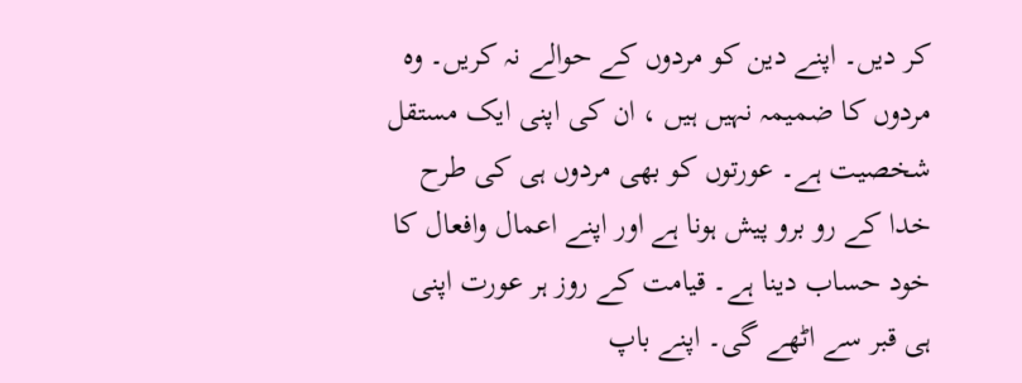کر دیں۔ اپنے دین کو مردوں کے حوالے نہ کریں۔ وہ مردوں کا ضمیمہ نہیں ہیں ، ان کی اپنی ایک مستقل شخصیت ہے۔ عورتوں کو بھی مردوں ہی کی طرح خدا کے رو برو پیش ہونا ہے اور اپنے اعمال وافعال کا خود حساب دینا ہے۔ قیامت کے روز ہر عورت اپنی ہی قبر سے اٹھے گی۔ اپنے باپ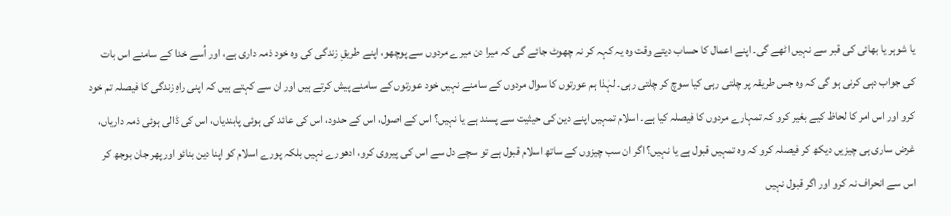یا شوہر یا بھائی کی قبر سے نہیں اٹھے گی۔ اپنے اعمال کا حساب دیتے وقت وہ یہ کہہ کر نہ چھوٹ جائے گی کہ میرا دن میرے مردوں سے پوچھو، اپنے طریقِ زندگی کی وہ خود ذمہ داری ہے، اور اُسے خدا کے سامنے اس بات کی جواب دہی کرنی ہو گی کہ وہ جس طریقہ پر چلتی رہی کیا سوچ کر چلتی رہی۔ لہٰذا ہم عورتوں کا سوال مردوں کے سامنے نہیں خود عورتوں کے سامنے پیش کرتے ہیں اور ان سے کہتے ہیں کہ اپنی راہِ زندگی کا فیصلہ تم خود کرو اور اس امر کا لحاظ کیے بغیر کرو کہ تمہارے مردوں کا فیصلہ کیا ہے۔ اسلام تمہیں اپنے دین کی حیثیت سے پسند ہے یا نہیں؟ اس کے اصول، اس کے حدود، اس کی عائد کی ہوئی پابندیاں، اس کی ڈالی ہوئی ذمہ داریاں، غرض ساری ہی چیزیں دیکھ کر فیصلہ کرو کہ وہ تمہیں قبول ہے یا نہیں؟ اگر ان سب چیزوں کے ساتھ اسلام قبول ہے تو سچے دل سے اس کی پیروی کرو، ادھورے نہیں بلکہ پورے اسلام کو اپنا دین بنائو اورپھر جان بوجھ کر اس سے انحراف نہ کرو اور اگر قبول نہیں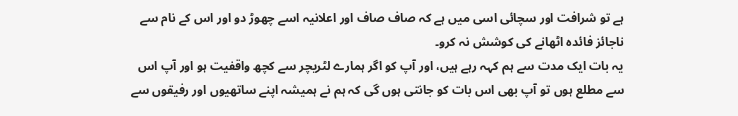ہے تو شرافت اور سچائی اسی میں ہے کہ صاف صاف اور اعلانیہ اسے چھوڑ دو اور اس کے نام سے ناجائز فائدہ اٹھانے کی کوشش نہ کرو۔
یہ بات ایک مدت سے ہم کہہ رہے ہیں، اور آپ کو اگر ہمارے لٹریچر سے کچھ واقفیت ہو اور آپ اس سے مطلع ہوں تو آپ بھی اس بات کو جانتی ہوں گی کہ ہم نے ہمیشہ اپنے ساتھیوں اور رفیقوں سے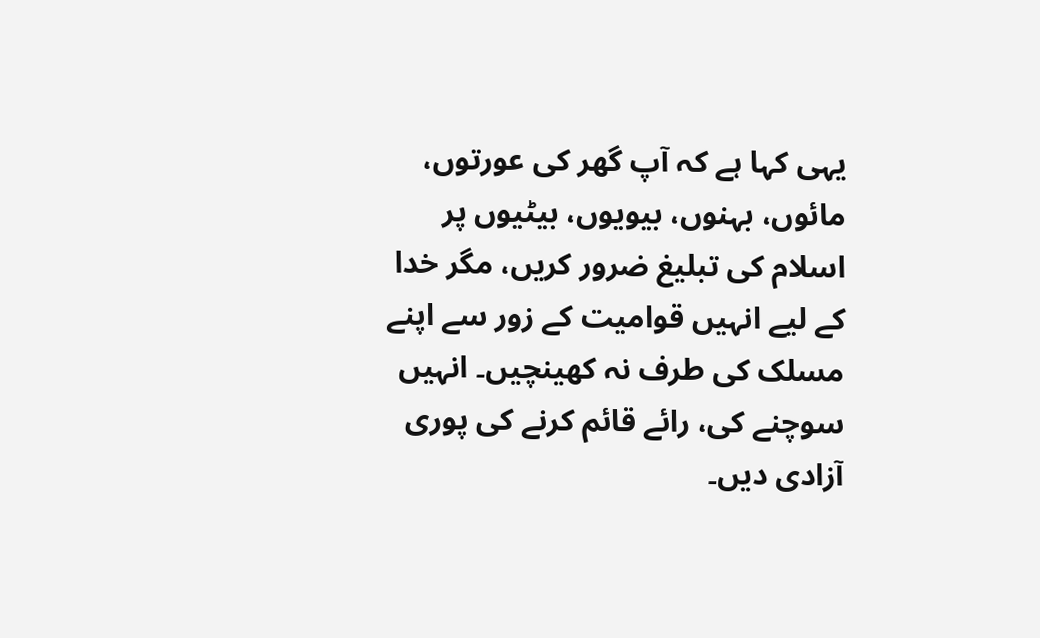یہی کہا ہے کہ آپ گھر کی عورتوں، مائوں، بہنوں، بیویوں، بیٹیوں پر اسلام کی تبلیغ ضرور کریں، مگر خدا کے لیے انہیں قوامیت کے زور سے اپنے مسلک کی طرف نہ کھینچیں۔ انہیں سوچنے کی، رائے قائم کرنے کی پوری آزادی دیں۔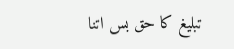تبلیغ کا حق بس اتنا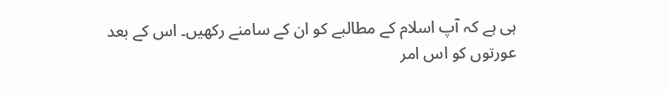ہی ہے کہ آپ اسلام کے مطالبے کو ان کے سامنے رکھیں۔ اس کے بعد عورتوں کو اس امر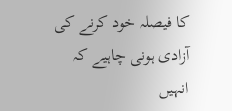کا فیصلہ خود کرنے کی آزادی ہونی چاہیے کہ انہیں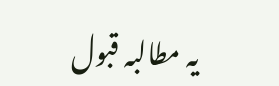یہ مطالبہ قبول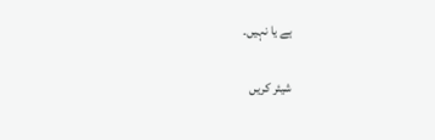ہے یا نہیں۔

شیئر کریں